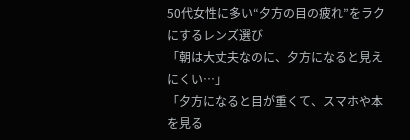50代女性に多い“夕方の目の疲れ”をラクにするレンズ選び
「朝は大丈夫なのに、夕方になると見えにくい…」
「夕方になると目が重くて、スマホや本を見る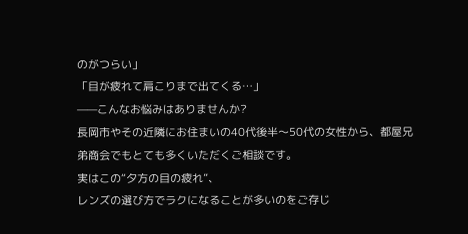のがつらい」
「目が疲れて肩こりまで出てくる…」
——こんなお悩みはありませんか?
長岡市やその近隣にお住まいの40代後半〜50代の女性から、都屋兄弟商会でもとても多くいただくご相談です。
実はこの“夕方の目の疲れ”、
レンズの選び方でラクになることが多いのをご存じ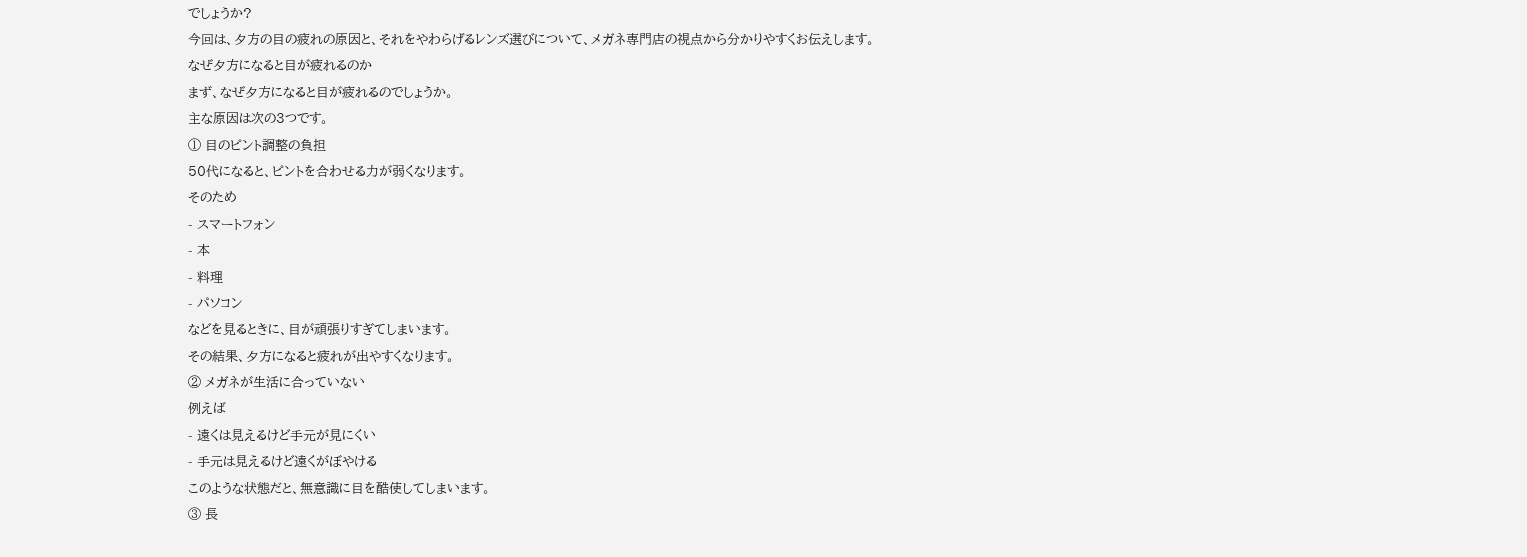でしょうか?
今回は、夕方の目の疲れの原因と、それをやわらげるレンズ選びについて、メガネ専門店の視点から分かりやすくお伝えします。
なぜ夕方になると目が疲れるのか
まず、なぜ夕方になると目が疲れるのでしょうか。
主な原因は次の3つです。
① 目のピント調整の負担
50代になると、ピントを合わせる力が弱くなります。
そのため
- スマートフォン
- 本
- 料理
- パソコン
などを見るときに、目が頑張りすぎてしまいます。
その結果、夕方になると疲れが出やすくなります。
② メガネが生活に合っていない
例えば
- 遠くは見えるけど手元が見にくい
- 手元は見えるけど遠くがぼやける
このような状態だと、無意識に目を酷使してしまいます。
③ 長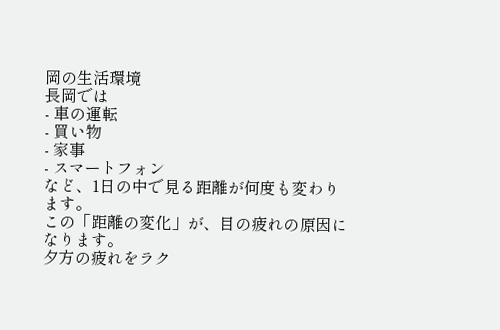岡の生活環境
長岡では
- 車の運転
- 買い物
- 家事
- スマートフォン
など、1日の中で見る距離が何度も変わります。
この「距離の変化」が、目の疲れの原因になります。
夕方の疲れをラク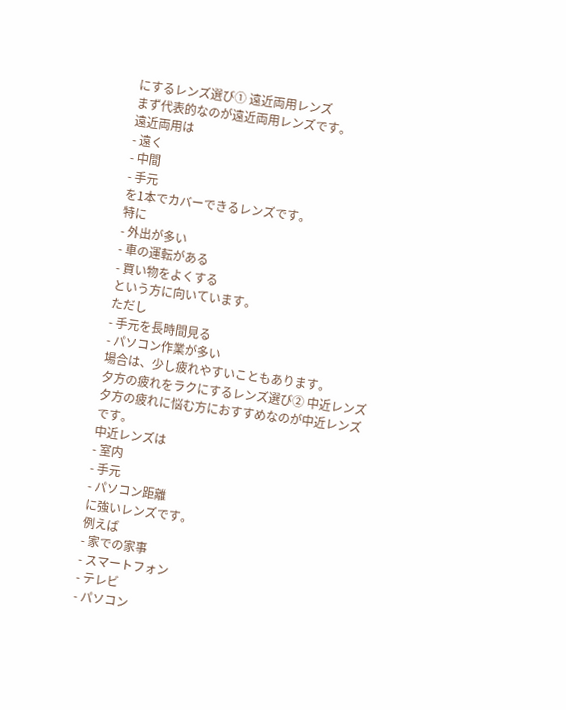にするレンズ選び① 遠近両用レンズ
まず代表的なのが遠近両用レンズです。
遠近両用は
- 遠く
- 中間
- 手元
を1本でカバーできるレンズです。
特に
- 外出が多い
- 車の運転がある
- 買い物をよくする
という方に向いています。
ただし
- 手元を長時間見る
- パソコン作業が多い
場合は、少し疲れやすいこともあります。
夕方の疲れをラクにするレンズ選び② 中近レンズ
夕方の疲れに悩む方におすすめなのが中近レンズです。
中近レンズは
- 室内
- 手元
- パソコン距離
に強いレンズです。
例えば
- 家での家事
- スマートフォン
- テレビ
- パソコン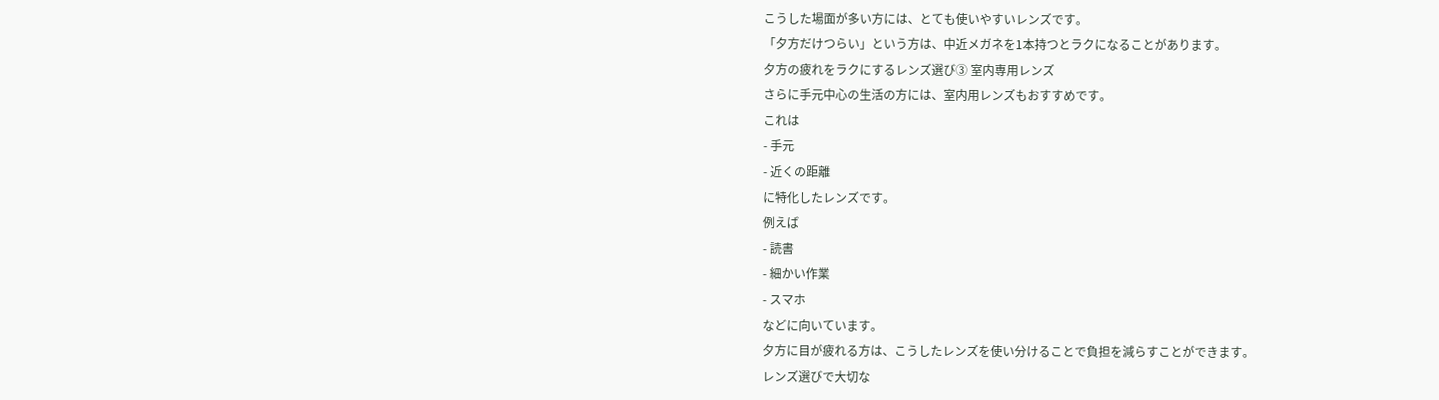こうした場面が多い方には、とても使いやすいレンズです。
「夕方だけつらい」という方は、中近メガネを1本持つとラクになることがあります。
夕方の疲れをラクにするレンズ選び③ 室内専用レンズ
さらに手元中心の生活の方には、室内用レンズもおすすめです。
これは
- 手元
- 近くの距離
に特化したレンズです。
例えば
- 読書
- 細かい作業
- スマホ
などに向いています。
夕方に目が疲れる方は、こうしたレンズを使い分けることで負担を減らすことができます。
レンズ選びで大切な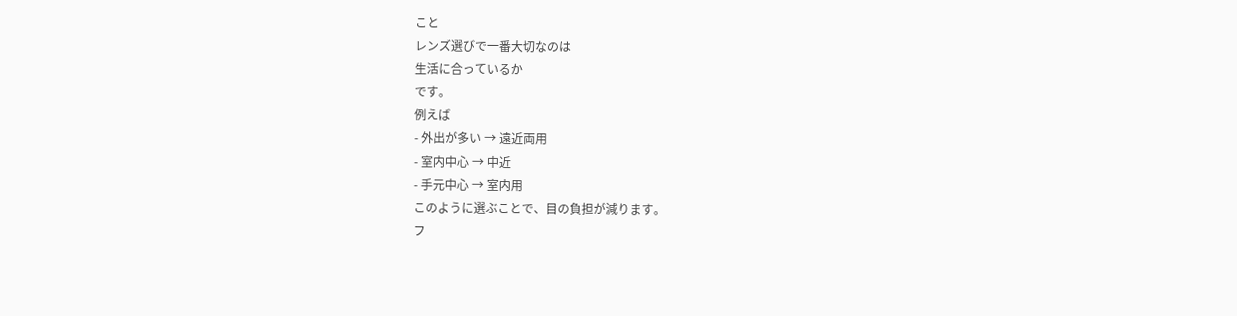こと
レンズ選びで一番大切なのは
生活に合っているか
です。
例えば
- 外出が多い → 遠近両用
- 室内中心 → 中近
- 手元中心 → 室内用
このように選ぶことで、目の負担が減ります。
フ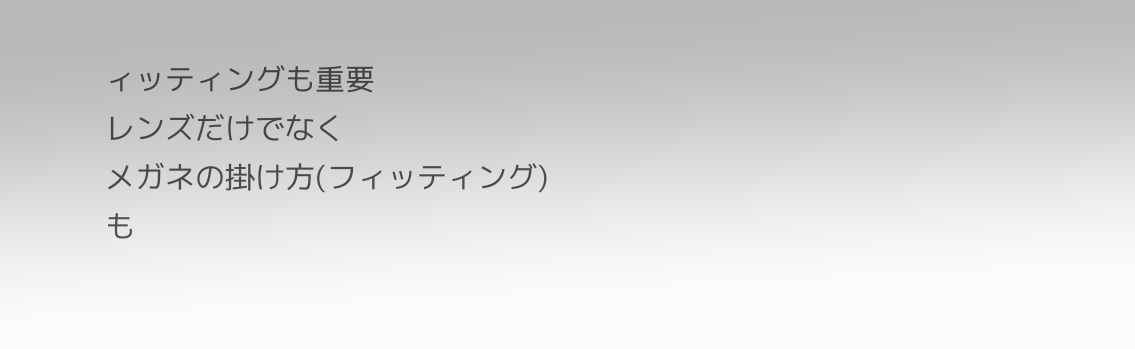ィッティングも重要
レンズだけでなく
メガネの掛け方(フィッティング)
も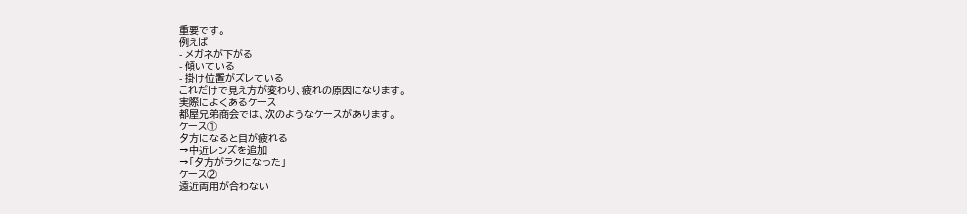重要です。
例えば
- メガネが下がる
- 傾いている
- 掛け位置がズレている
これだけで見え方が変わり、疲れの原因になります。
実際によくあるケース
都屋兄弟商会では、次のようなケースがあります。
ケース①
夕方になると目が疲れる
→中近レンズを追加
→「夕方がラクになった」
ケース②
遠近両用が合わない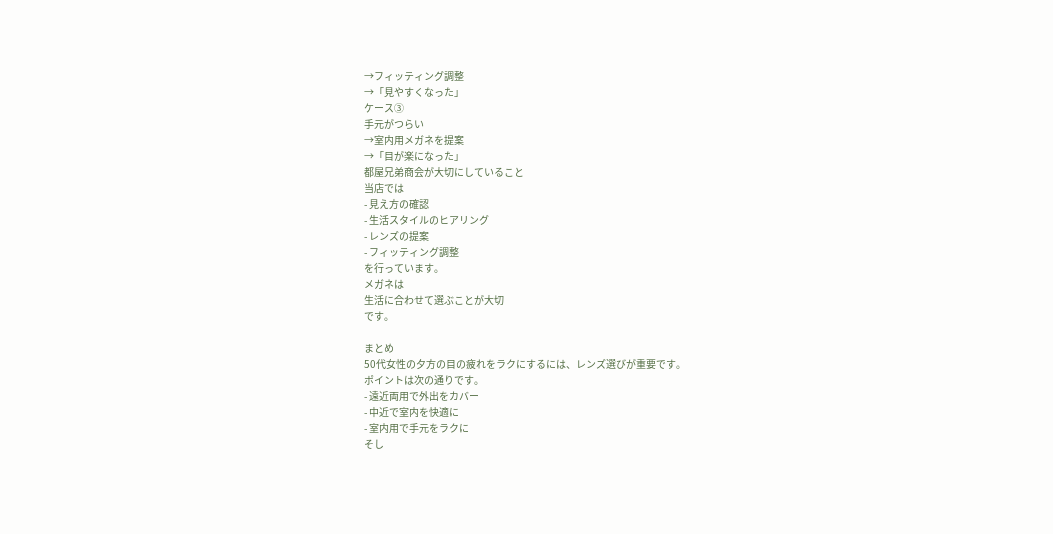→フィッティング調整
→「見やすくなった」
ケース③
手元がつらい
→室内用メガネを提案
→「目が楽になった」
都屋兄弟商会が大切にしていること
当店では
- 見え方の確認
- 生活スタイルのヒアリング
- レンズの提案
- フィッティング調整
を行っています。
メガネは
生活に合わせて選ぶことが大切
です。

まとめ
50代女性の夕方の目の疲れをラクにするには、レンズ選びが重要です。
ポイントは次の通りです。
- 遠近両用で外出をカバー
- 中近で室内を快適に
- 室内用で手元をラクに
そし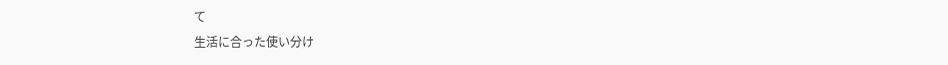て
生活に合った使い分け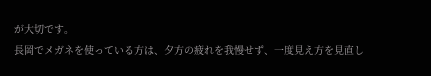が大切です。
長岡でメガネを使っている方は、夕方の疲れを我慢せず、一度見え方を見直し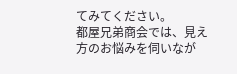てみてください。
都屋兄弟商会では、見え方のお悩みを伺いなが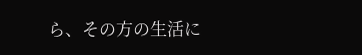ら、その方の生活に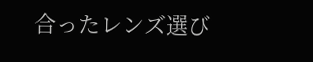合ったレンズ選び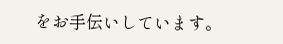をお手伝いしています。